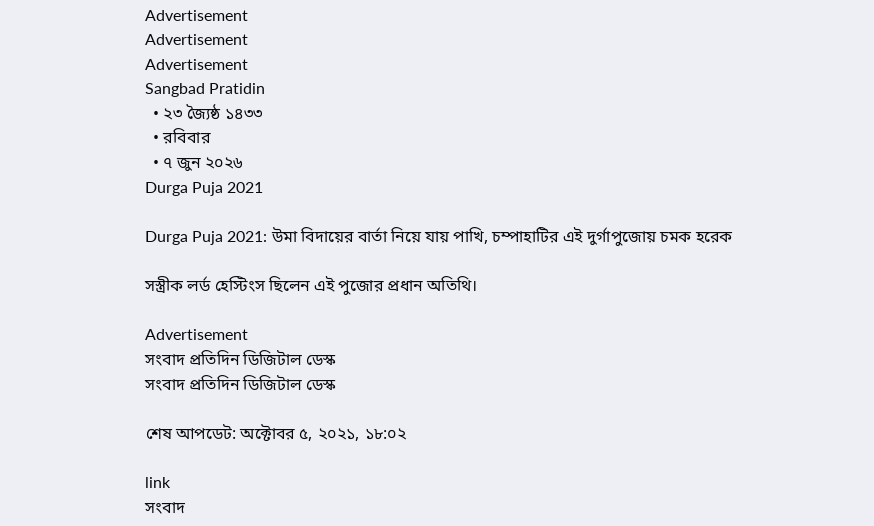Advertisement
Advertisement
Advertisement
Sangbad Pratidin
  • ২৩ জ্যৈষ্ঠ ১৪৩৩
  • রবিবার
  • ৭ জুন ২০২৬
Durga Puja 2021

Durga Puja 2021: উমা বিদায়ের বার্তা নিয়ে যায় পাখি, চম্পাহাটির এই দুর্গাপুজোয় চমক হরেক

সস্ত্রীক লর্ড হেস্টিংস ছিলেন এই পুজোর প্রধান অতিথি।

Advertisement
সংবাদ প্রতিদিন ডিজিটাল ডেস্ক
সংবাদ প্রতিদিন ডিজিটাল ডেস্ক

শেষ আপডেট: অক্টোবর ৫, ২০২১, ১৮:০২

link
সংবাদ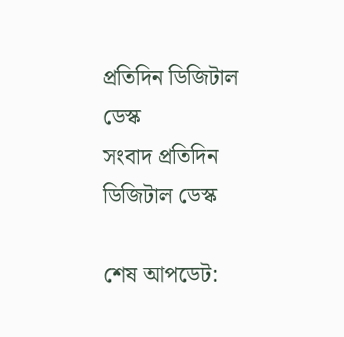প্রতিদিন ডিজিটাল ডেস্ক
সংবাদ প্রতিদিন ডিজিটাল ডেস্ক

শেষ আপডেট: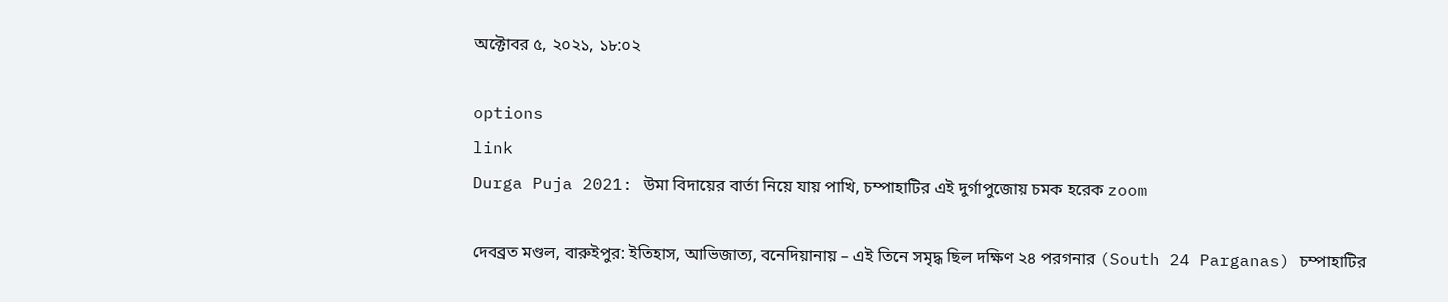অক্টোবর ৫, ২০২১, ১৮:০২

options
link
Durga Puja 2021: উমা বিদায়ের বার্তা নিয়ে যায় পাখি, চম্পাহাটির এই দুর্গাপুজোয় চমক হরেক zoom

দেবব্রত মণ্ডল, বারুইপুর: ইতিহাস, আভিজাত্য, বনেদিয়ানায় – এই তিনে সমৃদ্ধ ছিল দক্ষিণ ২৪ পরগনার (South 24 Parganas) চম্পাহাটির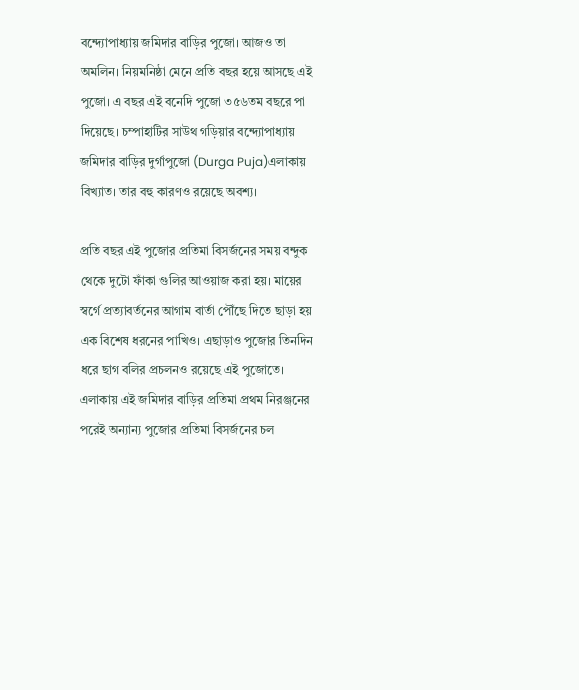বন্দ্যোপাধ্যায় জমিদার বাড়ির পুজো। আজও তা অমলিন। নিয়মনিষ্ঠা মেনে প্রতি বছর হয়ে আসছে এই পুজো। এ বছর এই বনেদি পুজো ৩৫৬তম বছরে পা দিয়েছে। চম্পাহাটির সাউথ গড়িয়ার বন্দ্যোপাধ্যায় জমিদার বাড়ির দুর্গাপুজো (Durga Puja)এলাকায় বিখ্যাত। তার বহু কারণও রয়েছে অবশ্য।

প্রতি বছর এই পুজোর প্রতিমা বিসর্জনের সময় বন্দুক থেকে দুটো ফাঁকা গুলির আওয়াজ করা হয়। মায়ের স্বর্গে প্রত্যাবর্তনের আগাম বার্তা পৌঁছে দিতে ছাড়া হয় এক বিশেষ ধরনের পাখিও। এছাড়াও পুজোর তিনদিন ধরে ছাগ বলির প্রচলনও রয়েছে এই পুজোতে। এলাকায় এই জমিদার বাড়ির প্রতিমা প্রথম নিরঞ্জনের পরেই অন্যান্য পুজোর প্রতিমা বিসর্জনের চল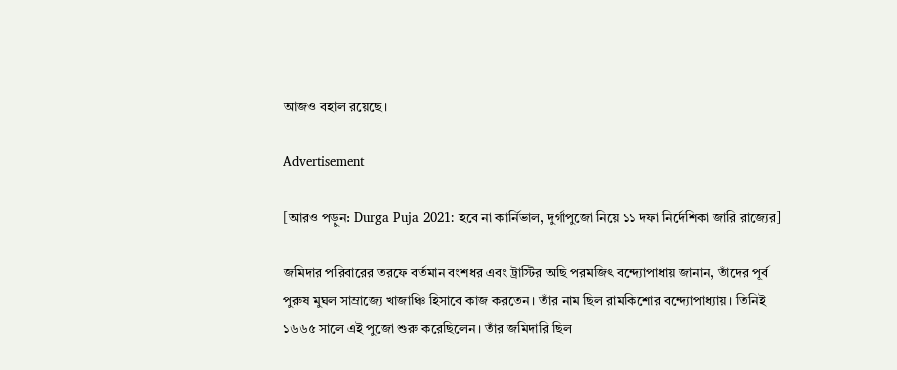আজও বহাল রয়েছে।

Advertisement

[আরও পড়ুন: Durga Puja 2021: হবে না কার্নিভাল, দুর্গাপুজো নিয়ে ১১ দফা নির্দেশিকা জারি রাজ্যের]

জমিদার পরিবারের তরফে বর্তমান বংশধর এবং ট্রাস্টির অছি পরমজিৎ বন্দ্যোপাধায় জানান, তাঁদের পূর্ব পুরুষ মুঘল সাম্রাজ্যে খাজাঞ্চি হিসাবে কাজ করতেন। তাঁর নাম ছিল রামকিশোর বন্দ্যোপাধ্যায়। তিনিই ১৬৬৫ সালে এই পুজো শুরু করেছিলেন। তাঁর জমিদারি ছিল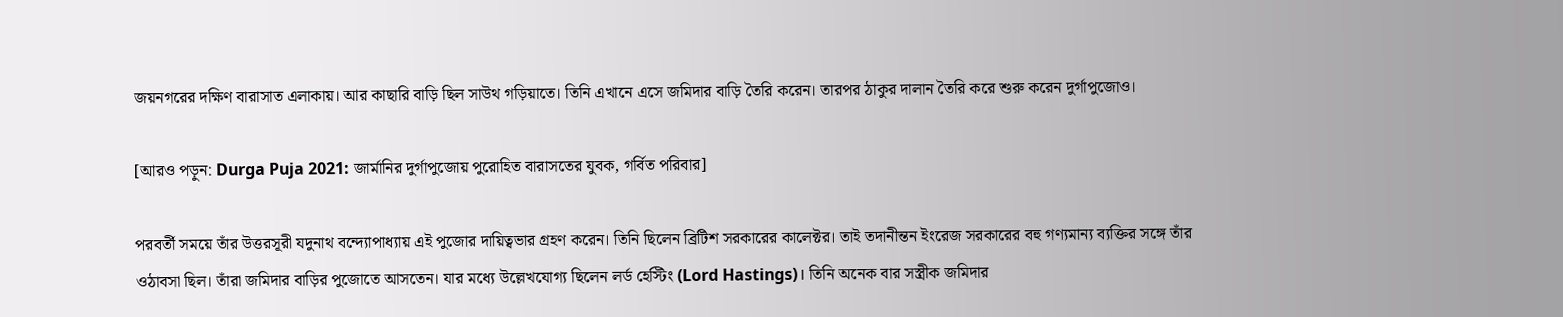জয়নগরের দক্ষিণ বারাসাত এলাকায়। আর কাছারি বাড়ি ছিল সাউথ গড়িয়াতে। তিনি এখানে এসে জমিদার বাড়ি তৈরি করেন। তারপর ঠাকুর দালান তৈরি করে শুরু করেন দুর্গাপুজোও।

[আরও পড়ুন: Durga Puja 2021: জার্মানির দুর্গাপুজোয় পুরোহিত বারাসতের যুবক, গর্বিত পরিবার]

পরবর্তী সময়ে তাঁর উত্তরসূরী যদুনাথ বন্দ্যোপাধ্যায় এই পুজোর দায়িত্বভার গ্রহণ করেন। তিনি ছিলেন ব্রিটিশ সরকারের কালেক্টর। তাই তদানীন্তন ইংরেজ সরকারের বহু গণ্যমান্য ব্যক্তির সঙ্গে তাঁর ওঠাবসা ছিল। তাঁরা জমিদার বাড়ির পুজোতে আসতেন। যার মধ্যে উল্লেখযোগ্য ছিলেন লর্ড হেস্টিং (Lord Hastings)। তিনি অনেক বার সস্ত্রীক জমিদার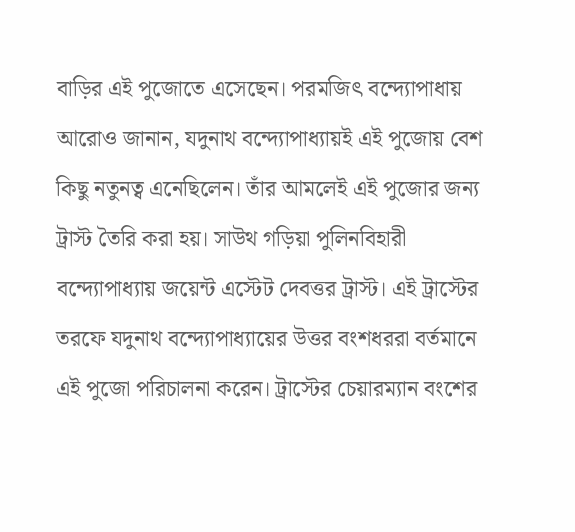বাড়ির এই পুজোতে এসেছেন। পরমজিৎ বন্দ্যোপাধায় আরোও জানান, যদুনাথ বন্দ্যোপাধ্যায়ই এই পুজোয় বেশ কিছু নতুনত্ব এনেছিলেন। তাঁর আমলেই এই পুজোর জন্য ট্রাস্ট তৈরি করা হয়। সাউথ গড়িয়া পুলিনবিহারী বন্দ্যোপাধ্যায়‌‌‌ জয়েন্ট এস্টেট দেবত্তর ট্রাস্ট। এই ট্রাস্টের তরফে যদুনাথ বন্দ্যোপাধ্যায়ের উত্তর বংশধররা বর্তমানে এই পুজো পরিচালনা করেন। ট্রাস্টের চেয়ারম্যান বংশের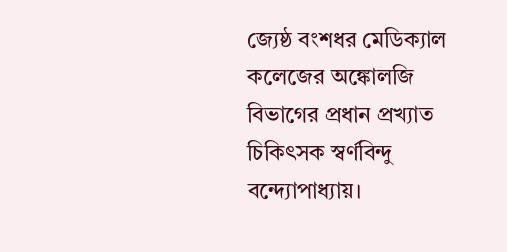জ্যেষ্ঠ বংশধর মেডিক্যাল কলেজের অঙ্কোলজি বিভাগের প্রধান প্রখ্যাত চিকিৎসক স্বর্ণবিন্দু বন্দ্যোপাধ্যায়।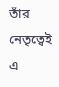তাঁর নেতৃত্বেই এ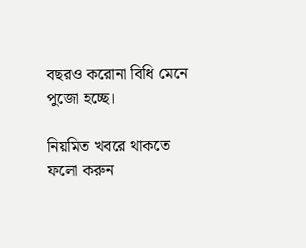বছরও করোনা বিধি মেনে পুজো হচ্ছে।

নিয়মিত খবরে থাকতে ফলো করুন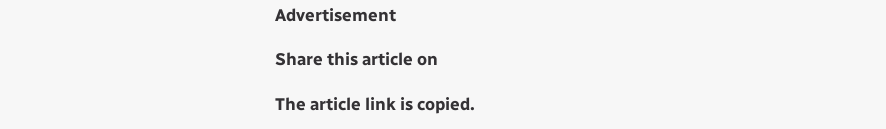Advertisement

Share this article on

The article link is copied.